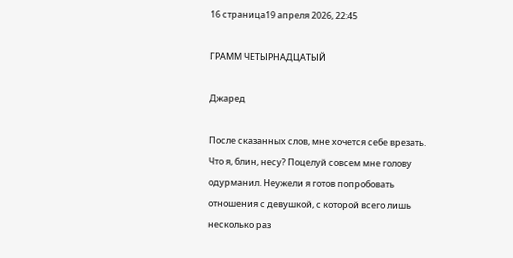16 страница19 апреля 2026, 22:45

ГРАММ ЧЕТЫРНАДЦАТЫЙ

Джаред

После сказанных слов, мне хочется себе врезать. Что я, блин, несу? Поцелуй совсем мне голову одурманил. Неужели я готов попробовать отношения с девушкой, с которой всего лишь несколько раз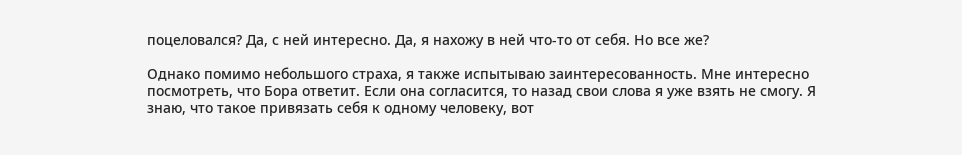поцеловался? Да, с ней интересно. Да, я нахожу в ней что-то от себя. Но все же?

Однако помимо небольшого страха, я также испытываю заинтересованность. Мне интересно посмотреть, что Бора ответит. Если она согласится, то назад свои слова я уже взять не смогу. Я знаю, что такое привязать себя к одному человеку, вот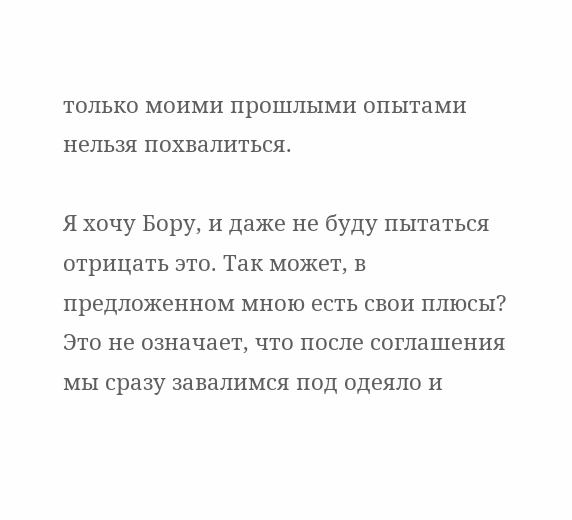только моими прошлыми опытами нельзя похвалиться.

Я хочу Бору, и даже не буду пытаться отрицать это. Так может, в предложенном мною есть свои плюсы? Это не означает, что после соглашения мы сразу завалимся под одеяло и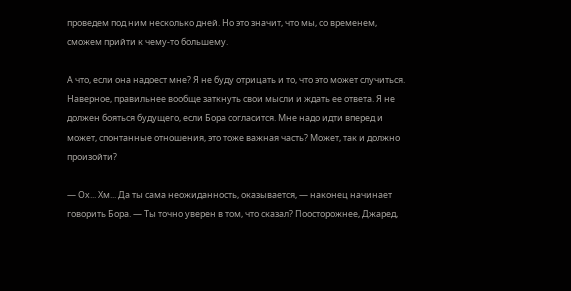проведем под ним несколько дней. Но это значит, что мы, со временем, сможем прийти к чему-то большему.

А что, если она надоест мне? Я не буду отрицать и то, что это может случиться. Наверное, правильнее вообще заткнуть свои мысли и ждать ее ответа. Я не должен бояться будущего, если Бора согласится. Мне надо идти вперед и может, спонтанные отношения, это тоже важная часть? Может, так и должно произойти?

— Ох... Хм... Да ты сама неожиданность, оказывается, — наконец начинает говорить Бора. — Ты точно уверен в том, что сказал? Поосторожнее, Джаред,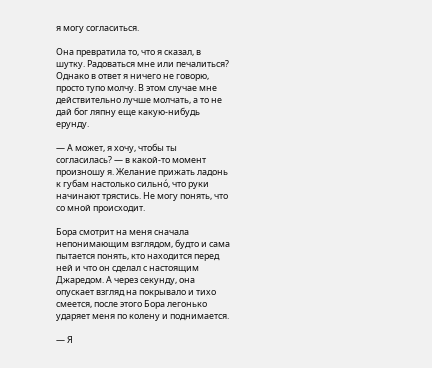я могу согласиться.

Она превратила то, что я сказал, в шутку. Радоваться мне или печалиться? Однако в ответ я ничего не говорю, просто тупо молчу. В этом случае мне действительно лучше молчать, а то не дай бог ляпну еще какую-нибудь ерунду.

— А может, я хочу, чтобы ты согласилась? — в какой-то момент произношу я. Желание прижать ладонь к губам настолько сильно́, что руки начинают трястись. Не могу понять, что со мной происходит.

Бора смотрит на меня сначала непонимающим взглядом, будто и сама пытается понять, кто находится перед ней и что он сделал с настоящим Джаредом. А через секунду, она опускает взгляд на покрывало и тихо смеется, после этого Бора легонько ударяет меня по колену и поднимается.

— Я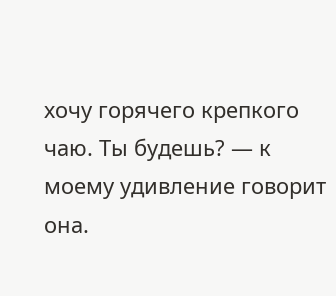хочу горячего крепкого чаю. Ты будешь? — к моему удивление говорит она.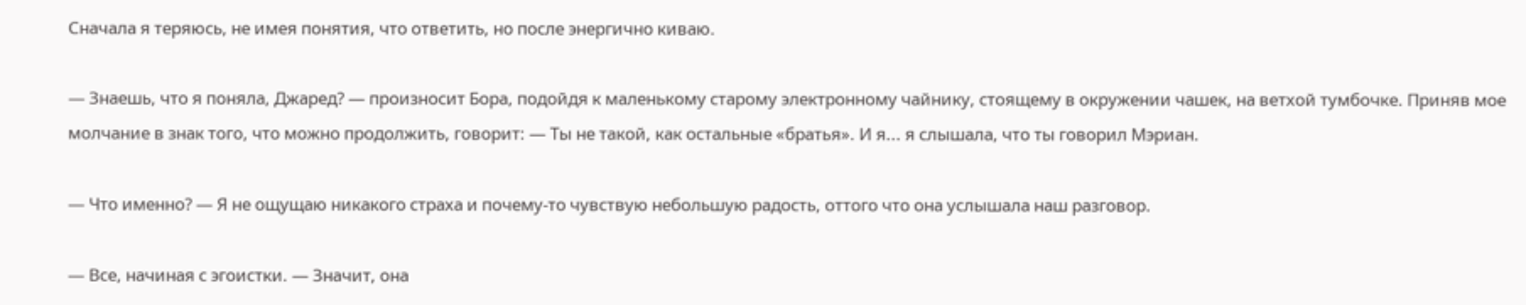Сначала я теряюсь, не имея понятия, что ответить, но после энергично киваю.

— Знаешь, что я поняла, Джаред? — произносит Бора, подойдя к маленькому старому электронному чайнику, стоящему в окружении чашек, на ветхой тумбочке. Приняв мое молчание в знак того, что можно продолжить, говорит: — Ты не такой, как остальные «братья». И я... я слышала, что ты говорил Мэриан.

— Что именно? — Я не ощущаю никакого страха и почему-то чувствую небольшую радость, оттого что она услышала наш разговор.

— Все, начиная с эгоистки. — Значит, она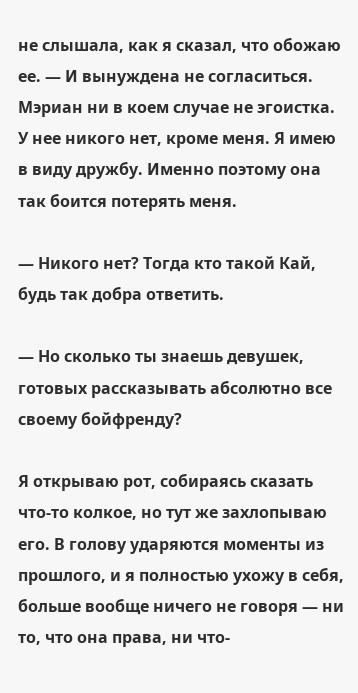не слышала, как я сказал, что обожаю ее. — И вынуждена не согласиться. Мэриан ни в коем случае не эгоистка. У нее никого нет, кроме меня. Я имею в виду дружбу. Именно поэтому она так боится потерять меня.

— Никого нет? Тогда кто такой Кай, будь так добра ответить.

— Но сколько ты знаешь девушек, готовых рассказывать абсолютно все своему бойфренду?

Я открываю рот, собираясь сказать что-то колкое, но тут же захлопываю его. В голову ударяются моменты из прошлого, и я полностью ухожу в себя, больше вообще ничего не говоря — ни то, что она права, ни что-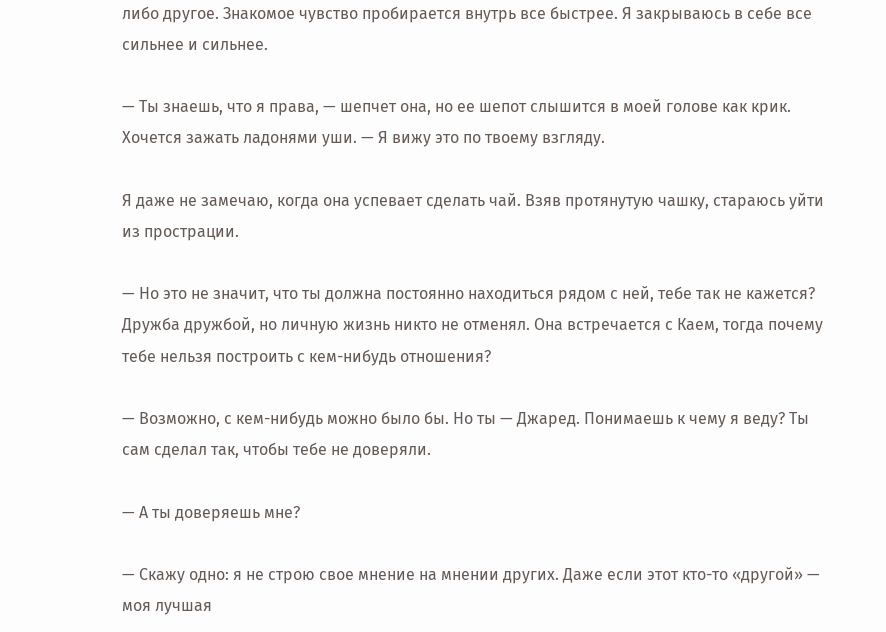либо другое. Знакомое чувство пробирается внутрь все быстрее. Я закрываюсь в себе все сильнее и сильнее.

— Ты знаешь, что я права, — шепчет она, но ее шепот слышится в моей голове как крик. Хочется зажать ладонями уши. — Я вижу это по твоему взгляду.

Я даже не замечаю, когда она успевает сделать чай. Взяв протянутую чашку, стараюсь уйти из прострации.

— Но это не значит, что ты должна постоянно находиться рядом с ней, тебе так не кажется? Дружба дружбой, но личную жизнь никто не отменял. Она встречается с Каем, тогда почему тебе нельзя построить с кем-нибудь отношения?

— Возможно, с кем-нибудь можно было бы. Но ты — Джаред. Понимаешь к чему я веду? Ты сам сделал так, чтобы тебе не доверяли.

— А ты доверяешь мне?

— Скажу одно: я не строю свое мнение на мнении других. Даже если этот кто-то «другой» — моя лучшая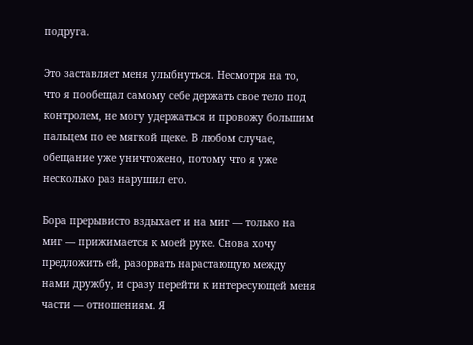подруга.

Это заставляет меня улыбнуться. Несмотря на то, что я пообещал самому себе держать свое тело под контролем, не могу удержаться и провожу большим пальцем по ее мягкой щеке. В любом случае, обещание уже уничтожено, потому что я уже несколько раз нарушил его.

Бора прерывисто вздыхает и на миг — только на миг — прижимается к моей руке. Снова хочу предложить ей, разорвать нарастающую между нами дружбу, и сразу перейти к интересующей меня части — отношениям. Я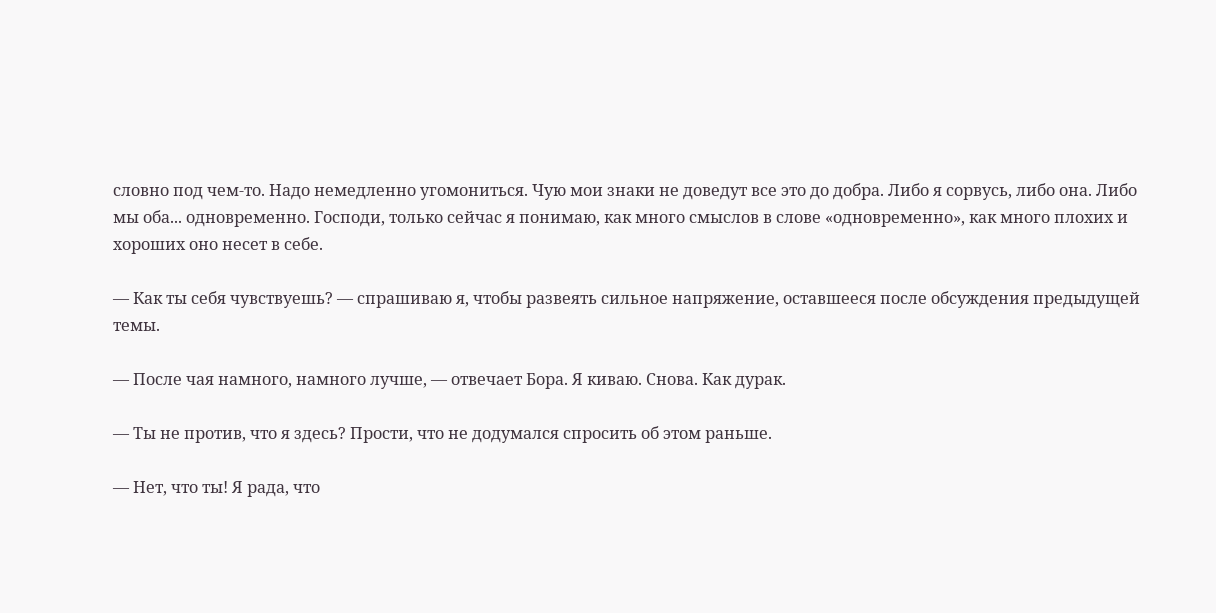словно под чем-то. Надо немедленно угомониться. Чую мои знаки не доведут все это до добра. Либо я сорвусь, либо она. Либо мы оба... одновременно. Господи, только сейчас я понимаю, как много смыслов в слове «одновременно», как много плохих и хороших оно несет в себе.

— Как ты себя чувствуешь? — спрашиваю я, чтобы развеять сильное напряжение, оставшееся после обсуждения предыдущей темы.

— После чая намного, намного лучше, — отвечает Бора. Я киваю. Снова. Как дурак.

— Ты не против, что я здесь? Прости, что не додумался спросить об этом раньше.

— Нет, что ты! Я рада, что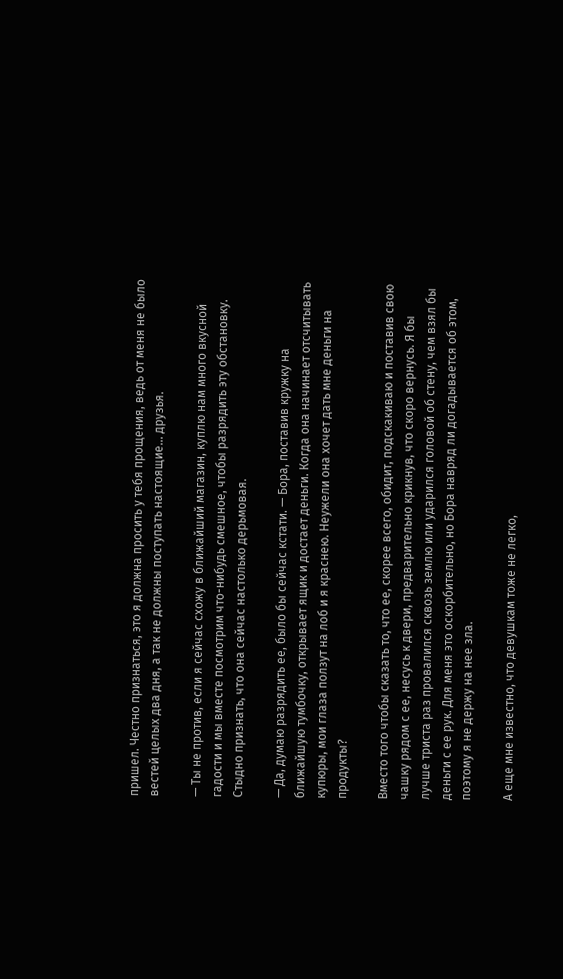пришел. Честно признаться, это я должна просить у тебя прощения, ведь от меня не было вестей целых два дня, а так не должны поступать настоящие... друзья.

— Ты не против, если я сейчас схожу в ближайший магазин, куплю нам много вкусной гадости и мы вместе посмотрим что-нибудь смешное, чтобы разрядить эту обстановку. Стыдно признать, что она сейчас настолько дерьмовая.

— Да, думаю разрядить ее, было бы сейчас кстати. — Бора, поставив кружку на ближайшую тумбочку, открывает ящик и достает деньги. Когда она начинает отсчитывать купюры, мои глаза ползут на лоб и я краснею. Неужели она хочет дать мне деньги на продукты?

Вместо того чтобы сказать то, что ее, скорее всего, обидит, подскакиваю и поставив свою чашку рядом с ее, несусь к двери, предварительно крикнув, что скоро вернусь. Я бы лучше триста раз провалился сквозь землю или ударился головой об стену, чем взял бы деньги с ее рук. Для меня это оскорбительно, но Бора навряд ли догадывается об этом, поэтому я не держу на нее зла.

А еще мне известно, что девушкам тоже не легко,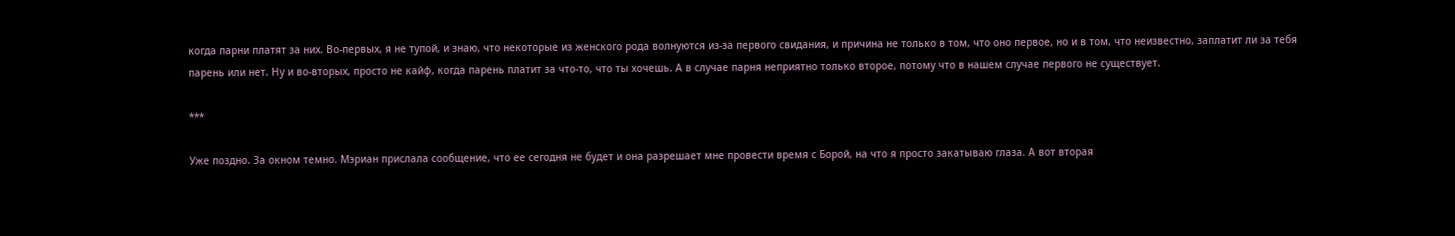когда парни платят за них. Во-первых, я не тупой, и знаю, что некоторые из женского рода волнуются из-за первого свидания, и причина не только в том, что оно первое, но и в том, что неизвестно, заплатит ли за тебя парень или нет. Ну и во-вторых, просто не кайф, когда парень платит за что-то, что ты хочешь. А в случае парня неприятно только второе, потому что в нашем случае первого не существует.

***

Уже поздно. За окном темно. Мэриан прислала сообщение, что ее сегодня не будет и она разрешает мне провести время с Борой, на что я просто закатываю глаза. А вот вторая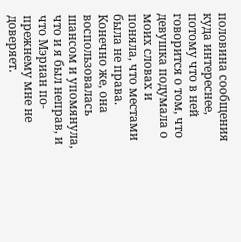половина сообщения куда интереснее, потому что в ней говорится о том, что девушка подумала о моих словах и поняла, что местами была не права. Конечно же, она воспользовалась шансом и упомянула, что и я был неправ, и что Мэриан по-прежнему мне не доверяет.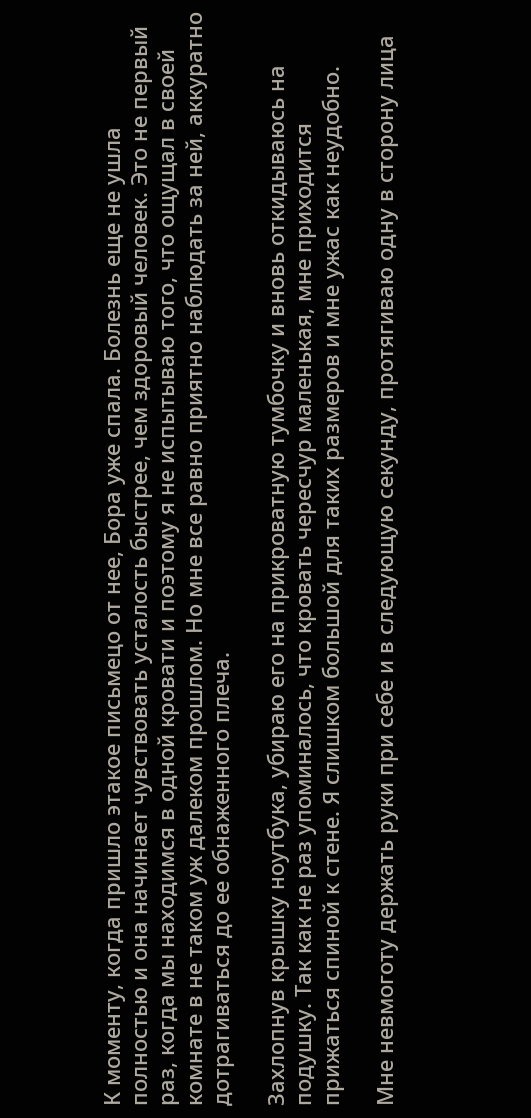К моменту, когда пришло этакое письмецо от нее, Бора уже спала. Болезнь еще не ушла полностью и она начинает чувствовать усталость быстрее, чем здоровый человек. Это не первый раз, когда мы находимся в одной кровати и поэтому я не испытываю того, что ощущал в своей комнате в не таком уж далеком прошлом. Но мне все равно приятно наблюдать за ней, аккуратно дотрагиваться до ее обнаженного плеча.

Захлопнув крышку ноутбука, убираю его на прикроватную тумбочку и вновь откидываюсь на подушку. Так как не раз упоминалось, что кровать чересчур маленькая, мне приходится прижаться спиной к стене. Я слишком большой для таких размеров и мне ужас как неудобно.

Мне невмоготу держать руки при себе и в следующую секунду, протягиваю одну в сторону лица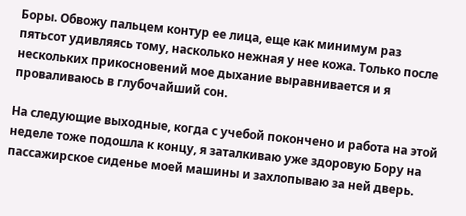Боры. Обвожу пальцем контур ее лица, еще как минимум раз пятьсот удивляясь тому, насколько нежная у нее кожа. Только после нескольких прикосновений мое дыхание выравнивается и я проваливаюсь в глубочайший сон.

На следующие выходные, когда с учебой покончено и работа на этой неделе тоже подошла к концу, я заталкиваю уже здоровую Бору на пассажирское сиденье моей машины и захлопываю за ней дверь.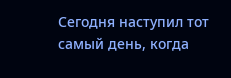Сегодня наступил тот самый день, когда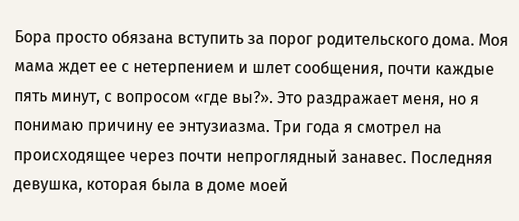Бора просто обязана вступить за порог родительского дома. Моя мама ждет ее с нетерпением и шлет сообщения, почти каждые пять минут, с вопросом «где вы?». Это раздражает меня, но я понимаю причину ее энтузиазма. Три года я смотрел на происходящее через почти непроглядный занавес. Последняя девушка, которая была в доме моей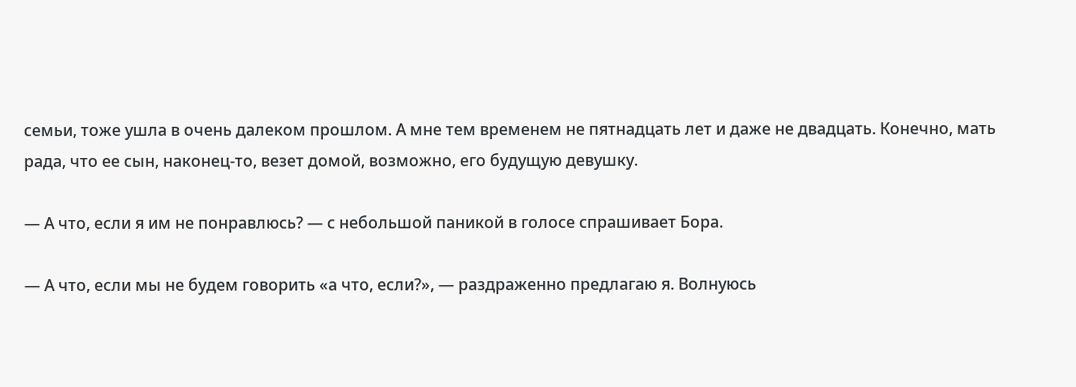семьи, тоже ушла в очень далеком прошлом. А мне тем временем не пятнадцать лет и даже не двадцать. Конечно, мать рада, что ее сын, наконец-то, везет домой, возможно, его будущую девушку.

— А что, если я им не понравлюсь? — с небольшой паникой в голосе спрашивает Бора.

— А что, если мы не будем говорить «а что, если?», — раздраженно предлагаю я. Волнуюсь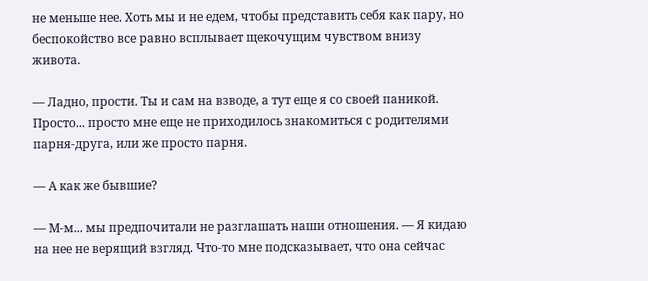не меньше нее. Хоть мы и не едем, чтобы представить себя как пару, но беспокойство все равно всплывает щекочущим чувством внизу живота.

— Ладно, прости. Ты и сам на взводе, а тут еще я со своей паникой. Просто... просто мне еще не приходилось знакомиться с родителями парня-друга, или же просто парня.

— А как же бывшие?

— М-м... мы предпочитали не разглашать наши отношения. — Я кидаю на нее не верящий взгляд. Что-то мне подсказывает, что она сейчас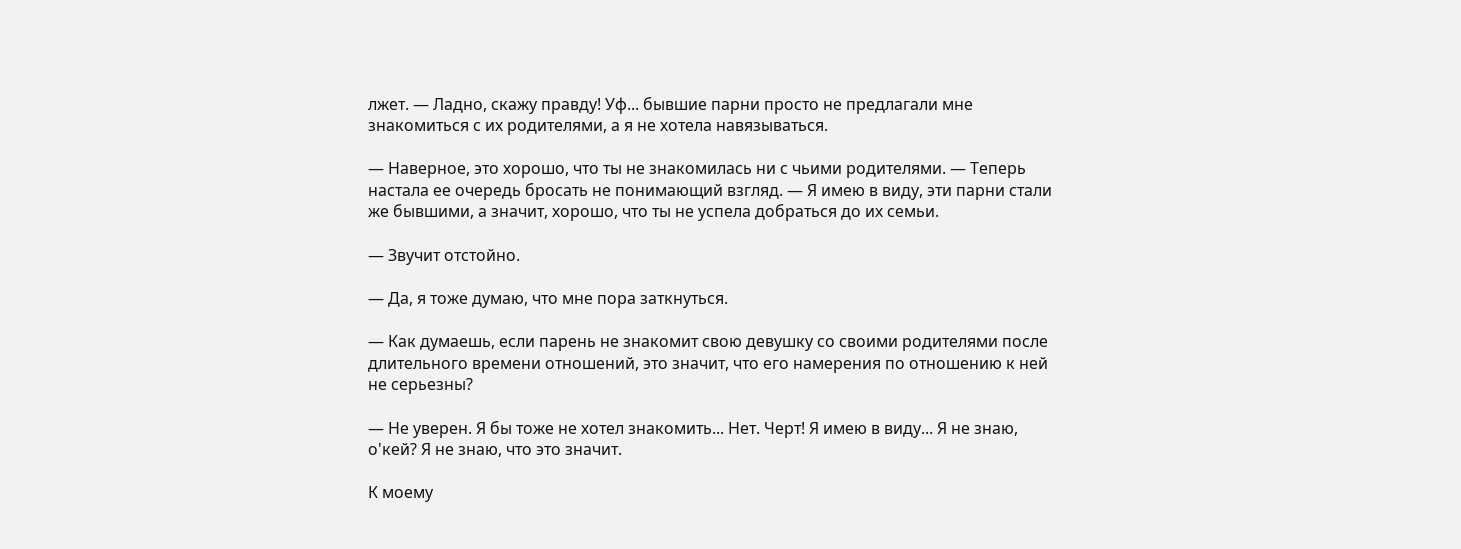лжет. — Ладно, скажу правду! Уф... бывшие парни просто не предлагали мне знакомиться с их родителями, а я не хотела навязываться.

— Наверное, это хорошо, что ты не знакомилась ни с чьими родителями. — Теперь настала ее очередь бросать не понимающий взгляд. — Я имею в виду, эти парни стали же бывшими, а значит, хорошо, что ты не успела добраться до их семьи.

— Звучит отстойно.

— Да, я тоже думаю, что мне пора заткнуться.

— Как думаешь, если парень не знакомит свою девушку со своими родителями после длительного времени отношений, это значит, что его намерения по отношению к ней не серьезны?

— Не уверен. Я бы тоже не хотел знакомить... Нет. Черт! Я имею в виду... Я не знаю, о'кей? Я не знаю, что это значит.

К моему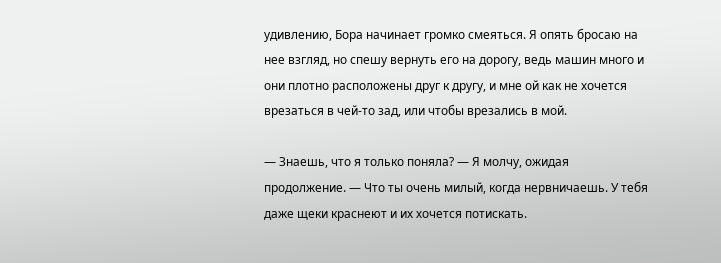удивлению, Бора начинает громко смеяться. Я опять бросаю на нее взгляд, но спешу вернуть его на дорогу, ведь машин много и они плотно расположены друг к другу, и мне ой как не хочется врезаться в чей-то зад, или чтобы врезались в мой.

— Знаешь, что я только поняла? — Я молчу, ожидая продолжение. — Что ты очень милый, когда нервничаешь. У тебя даже щеки краснеют и их хочется потискать.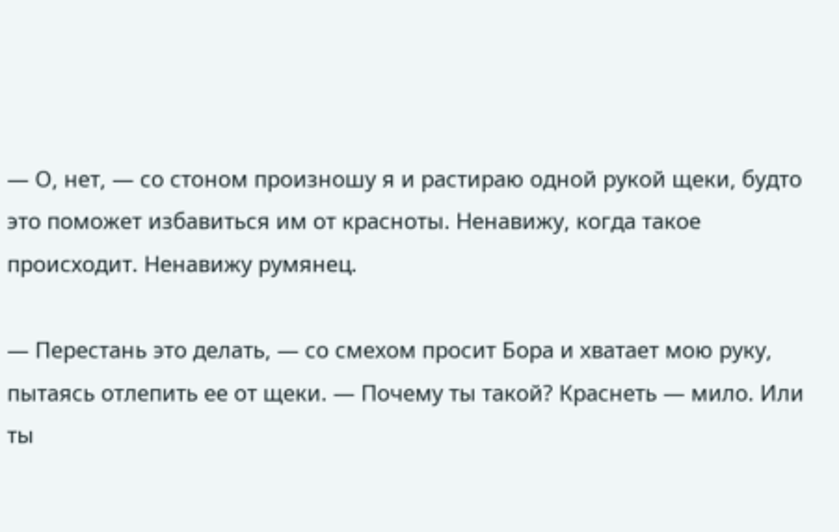— О, нет, — со стоном произношу я и растираю одной рукой щеки, будто это поможет избавиться им от красноты. Ненавижу, когда такое происходит. Ненавижу румянец.

— Перестань это делать, — со смехом просит Бора и хватает мою руку, пытаясь отлепить ее от щеки. — Почему ты такой? Краснеть — мило. Или ты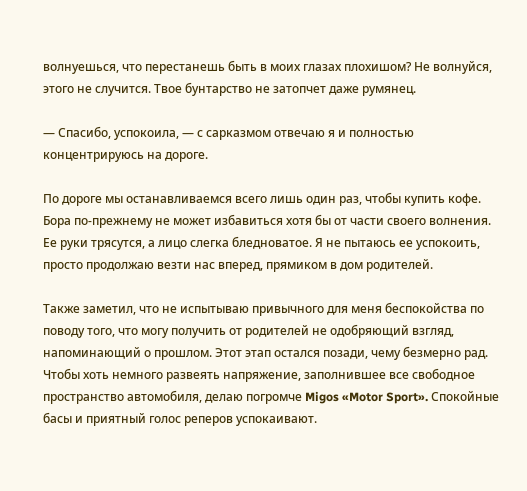волнуешься, что перестанешь быть в моих глазах плохишом? Не волнуйся, этого не случится. Твое бунтарство не затопчет даже румянец.

— Спасибо, успокоила, — с сарказмом отвечаю я и полностью концентрируюсь на дороге.

По дороге мы останавливаемся всего лишь один раз, чтобы купить кофе. Бора по-прежнему не может избавиться хотя бы от части своего волнения. Ее руки трясутся, а лицо слегка бледноватое. Я не пытаюсь ее успокоить, просто продолжаю везти нас вперед, прямиком в дом родителей.

Также заметил, что не испытываю привычного для меня беспокойства по поводу того, что могу получить от родителей не одобряющий взгляд, напоминающий о прошлом. Этот этап остался позади, чему безмерно рад. Чтобы хоть немного развеять напряжение, заполнившее все свободное пространство автомобиля, делаю погромче Migos «Motor Sport». Спокойные басы и приятный голос реперов успокаивают.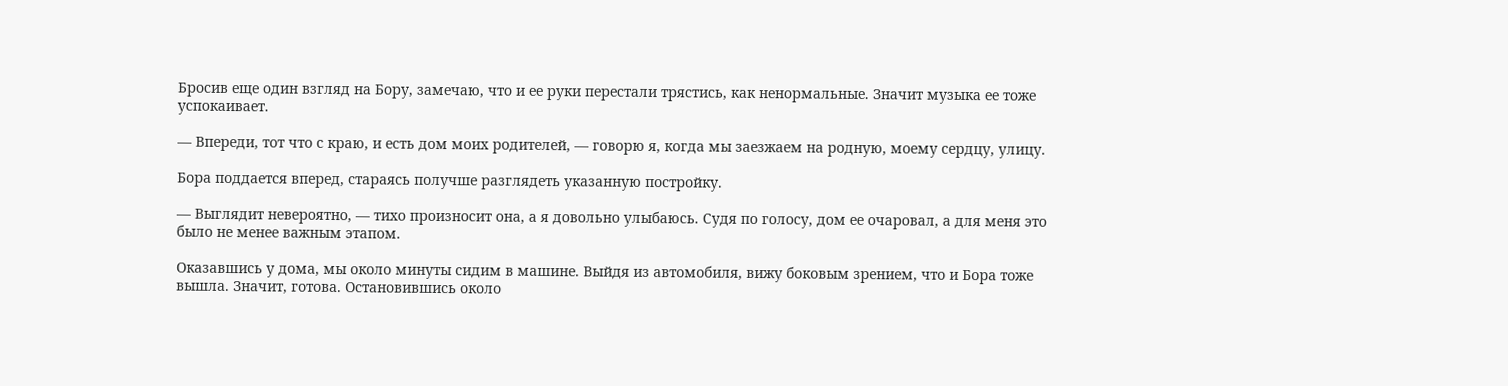Бросив еще один взгляд на Бору, замечаю, что и ее руки перестали трястись, как ненормальные. Значит музыка ее тоже успокаивает.

— Впереди, тот что с краю, и есть дом моих родителей, — говорю я, когда мы заезжаем на родную, моему сердцу, улицу.

Бора поддается вперед, стараясь получше разглядеть указанную постройку.

— Выглядит невероятно, — тихо произносит она, а я довольно улыбаюсь. Судя по голосу, дом ее очаровал, а для меня это было не менее важным этапом.

Оказавшись у дома, мы около минуты сидим в машине. Выйдя из автомобиля, вижу боковым зрением, что и Бора тоже вышла. Значит, готова. Остановившись около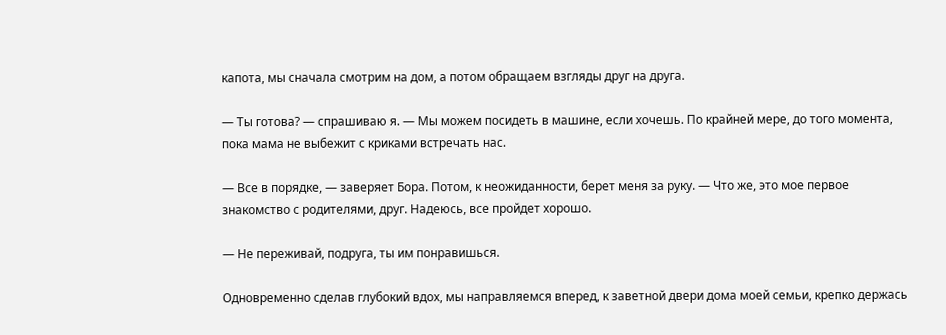капота, мы сначала смотрим на дом, а потом обращаем взгляды друг на друга.

— Ты готова? — спрашиваю я. — Мы можем посидеть в машине, если хочешь. По крайней мере, до того момента, пока мама не выбежит с криками встречать нас.

— Все в порядке, — заверяет Бора. Потом, к неожиданности, берет меня за руку. — Что же, это мое первое знакомство с родителями, друг. Надеюсь, все пройдет хорошо.

— Не переживай, подруга, ты им понравишься.

Одновременно сделав глубокий вдох, мы направляемся вперед, к заветной двери дома моей семьи, крепко держась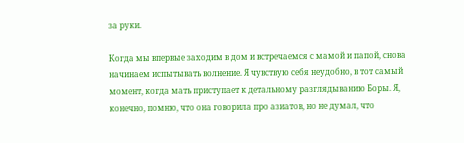за руки.

Когда мы впервые заходим в дом и встречаемся с мамой и папой, снова начинаем испытывать волнение. Я чувствую себя неудобно, в тот самый момент, когда мать приступает к детальному разглядыванию Боры. Я, конечно, помню, что она говорила про азиатов, но не думал, что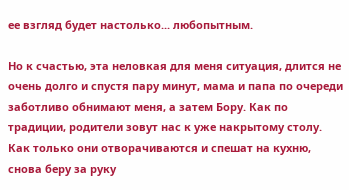ее взгляд будет настолько... любопытным.

Но к счастью, эта неловкая для меня ситуация, длится не очень долго и спустя пару минут, мама и папа по очереди заботливо обнимают меня, а затем Бору. Как по традиции, родители зовут нас к уже накрытому столу. Как только они отворачиваются и спешат на кухню, снова беру за руку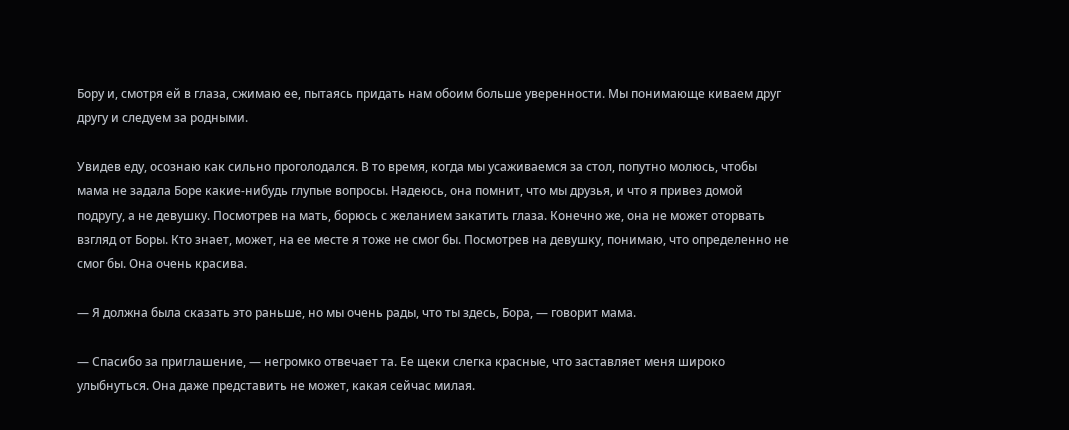Бору и, смотря ей в глаза, сжимаю ее, пытаясь придать нам обоим больше уверенности. Мы понимающе киваем друг другу и следуем за родными.

Увидев еду, осознаю как сильно проголодался. В то время, когда мы усаживаемся за стол, попутно молюсь, чтобы мама не задала Боре какие-нибудь глупые вопросы. Надеюсь, она помнит, что мы друзья, и что я привез домой подругу, а не девушку. Посмотрев на мать, борюсь с желанием закатить глаза. Конечно же, она не может оторвать взгляд от Боры. Кто знает, может, на ее месте я тоже не смог бы. Посмотрев на девушку, понимаю, что определенно не смог бы. Она очень красива.

— Я должна была сказать это раньше, но мы очень рады, что ты здесь, Бора, — говорит мама.

— Спасибо за приглашение, — негромко отвечает та. Ее щеки слегка красные, что заставляет меня широко улыбнуться. Она даже представить не может, какая сейчас милая.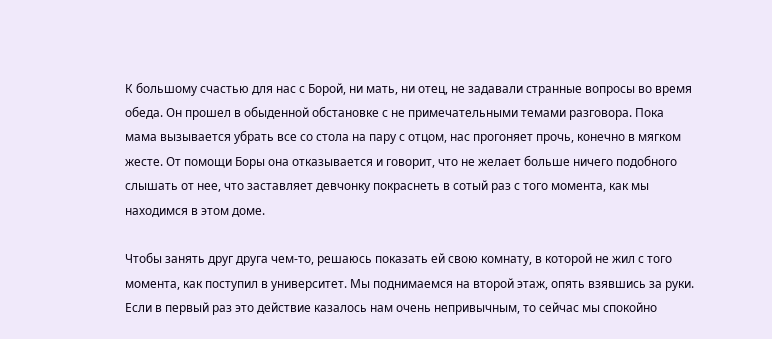К большому счастью для нас с Борой, ни мать, ни отец, не задавали странные вопросы во время обеда. Он прошел в обыденной обстановке с не примечательными темами разговора. Пока мама вызывается убрать все со стола на пару с отцом, нас прогоняет прочь, конечно в мягком жесте. От помощи Боры она отказывается и говорит, что не желает больше ничего подобного слышать от нее, что заставляет девчонку покраснеть в сотый раз с того момента, как мы находимся в этом доме.

Чтобы занять друг друга чем-то, решаюсь показать ей свою комнату, в которой не жил с того момента, как поступил в университет. Мы поднимаемся на второй этаж, опять взявшись за руки. Если в первый раз это действие казалось нам очень непривычным, то сейчас мы спокойно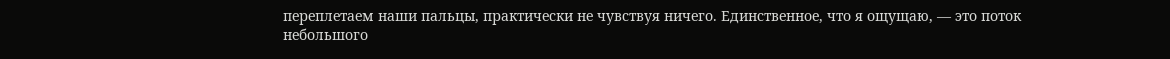переплетаем наши пальцы, практически не чувствуя ничего. Единственное, что я ощущаю, — это поток небольшого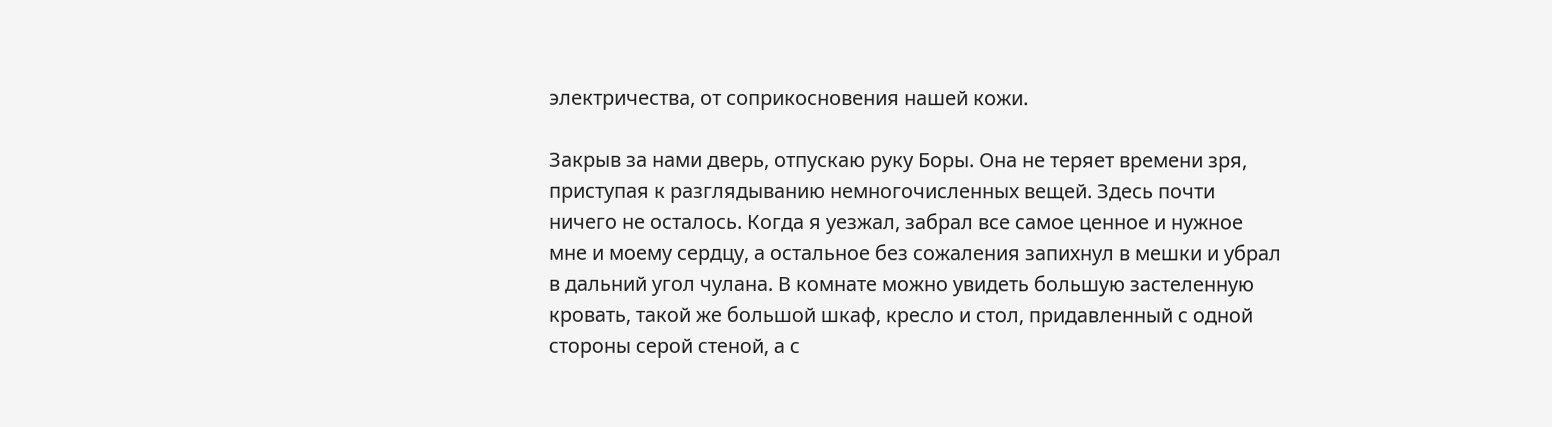электричества, от соприкосновения нашей кожи.

Закрыв за нами дверь, отпускаю руку Боры. Она не теряет времени зря, приступая к разглядыванию немногочисленных вещей. Здесь почти ничего не осталось. Когда я уезжал, забрал все самое ценное и нужное мне и моему сердцу, а остальное без сожаления запихнул в мешки и убрал в дальний угол чулана. В комнате можно увидеть большую застеленную кровать, такой же большой шкаф, кресло и стол, придавленный с одной стороны серой стеной, а с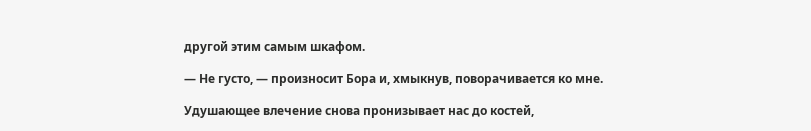другой этим самым шкафом.

— Не густо, — произносит Бора и, хмыкнув, поворачивается ко мне.

Удушающее влечение снова пронизывает нас до костей,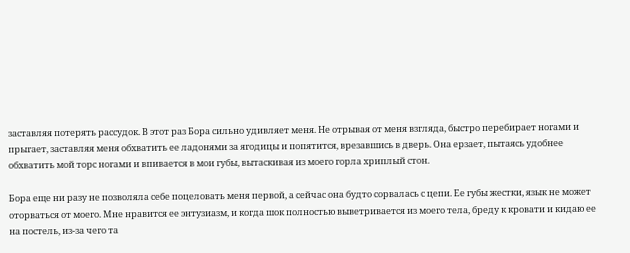заставляя потерять рассудок. В этот раз Бора сильно удивляет меня. Не отрывая от меня взгляда, быстро перебирает ногами и прыгает, заставляя меня обхватить ее ладонями за ягодицы и попятится, врезавшись в дверь. Она ерзает, пытаясь удобнее обхватить мой торс ногами и впивается в мои губы, вытаскивая из моего горла хриплый стон.

Бора еще ни разу не позволяла себе поцеловать меня первой, а сейчас она будто сорвалась с цепи. Ее губы жестки, язык не может оторваться от моего. Мне нравится ее энтузиазм, и когда шок полностью выветривается из моего тела, бреду к кровати и кидаю ее на постель, из-за чего та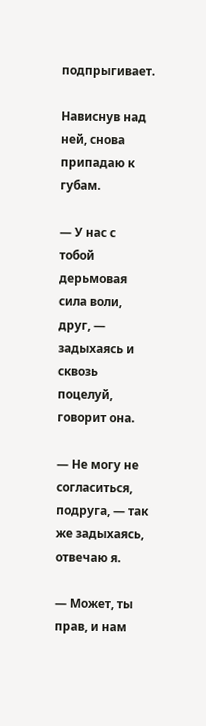подпрыгивает.

Нависнув над ней, снова припадаю к губам.

— У нас с тобой дерьмовая сила воли, друг, — задыхаясь и сквозь поцелуй, говорит она.

— Не могу не согласиться, подруга, — так же задыхаясь, отвечаю я.

— Может, ты прав, и нам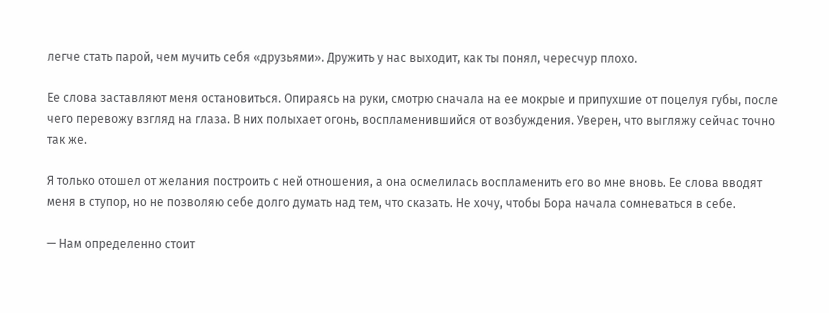легче стать парой, чем мучить себя «друзьями». Дружить у нас выходит, как ты понял, чересчур плохо.

Ее слова заставляют меня остановиться. Опираясь на руки, смотрю сначала на ее мокрые и припухшие от поцелуя губы, после чего перевожу взгляд на глаза. В них полыхает огонь, воспламенившийся от возбуждения. Уверен, что выгляжу сейчас точно так же.

Я только отошел от желания построить с ней отношения, а она осмелилась воспламенить его во мне вновь. Ее слова вводят меня в ступор, но не позволяю себе долго думать над тем, что сказать. Не хочу, чтобы Бора начала сомневаться в себе.

— Нам определенно стоит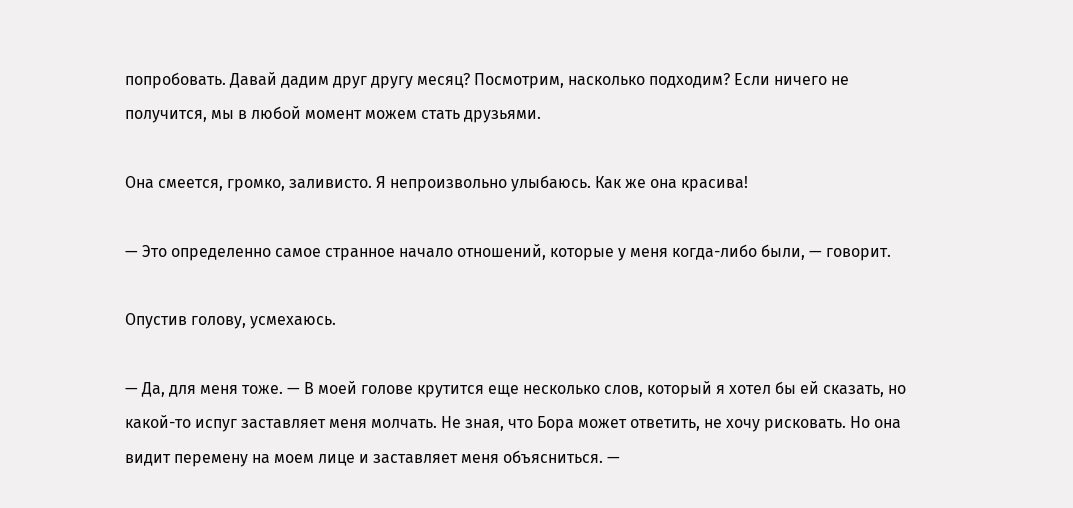попробовать. Давай дадим друг другу месяц? Посмотрим, насколько подходим? Если ничего не получится, мы в любой момент можем стать друзьями.

Она смеется, громко, заливисто. Я непроизвольно улыбаюсь. Как же она красива!

— Это определенно самое странное начало отношений, которые у меня когда-либо были, — говорит.

Опустив голову, усмехаюсь.

— Да, для меня тоже. — В моей голове крутится еще несколько слов, который я хотел бы ей сказать, но какой-то испуг заставляет меня молчать. Не зная, что Бора может ответить, не хочу рисковать. Но она видит перемену на моем лице и заставляет меня объясниться. —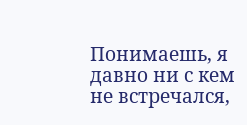Понимаешь, я давно ни с кем не встречался,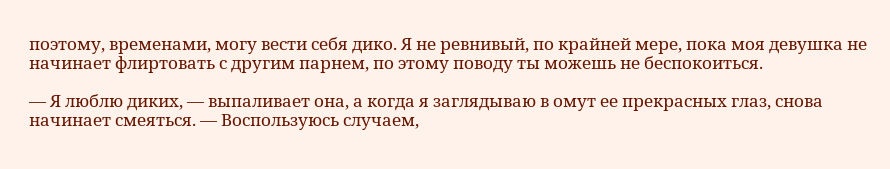поэтому, временами, могу вести себя дико. Я не ревнивый, по крайней мере, пока моя девушка не начинает флиртовать с другим парнем, по этому поводу ты можешь не беспокоиться.

— Я люблю диких, — выпаливает она, а когда я заглядываю в омут ее прекрасных глаз, снова начинает смеяться. — Воспользуюсь случаем,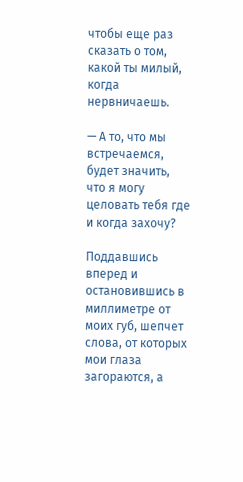чтобы еще раз сказать о том, какой ты милый, когда нервничаешь.

— А то, что мы встречаемся, будет значить, что я могу целовать тебя где и когда захочу?

Поддавшись вперед и остановившись в миллиметре от моих губ, шепчет слова, от которых мои глаза загораются, а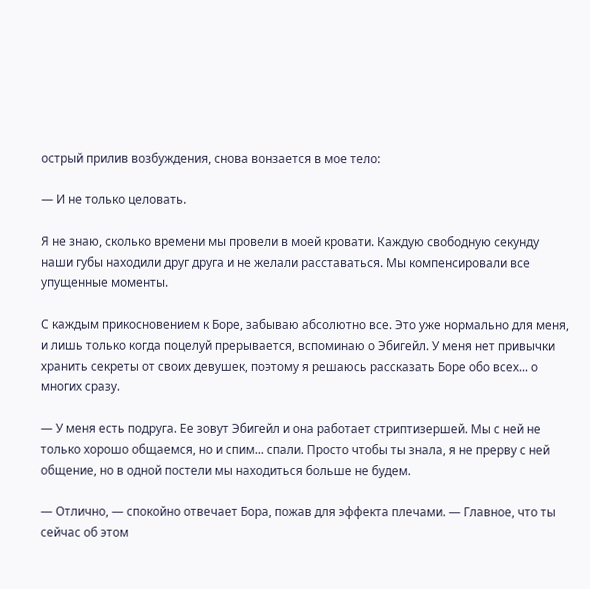острый прилив возбуждения, снова вонзается в мое тело:

— И не только целовать.

Я не знаю, сколько времени мы провели в моей кровати. Каждую свободную секунду наши губы находили друг друга и не желали расставаться. Мы компенсировали все упущенные моменты.

С каждым прикосновением к Боре, забываю абсолютно все. Это уже нормально для меня, и лишь только когда поцелуй прерывается, вспоминаю о Эбигейл. У меня нет привычки хранить секреты от своих девушек, поэтому я решаюсь рассказать Боре обо всех... о многих сразу.

— У меня есть подруга. Ее зовут Эбигейл и она работает стриптизершей. Мы с ней не только хорошо общаемся, но и спим... спали. Просто чтобы ты знала, я не прерву с ней общение, но в одной постели мы находиться больше не будем.

— Отлично, — спокойно отвечает Бора, пожав для эффекта плечами. — Главное, что ты сейчас об этом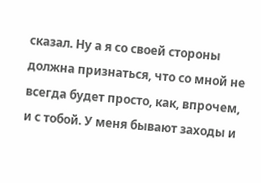сказал. Ну а я со своей стороны должна признаться, что со мной не всегда будет просто, как, впрочем, и с тобой. У меня бывают заходы и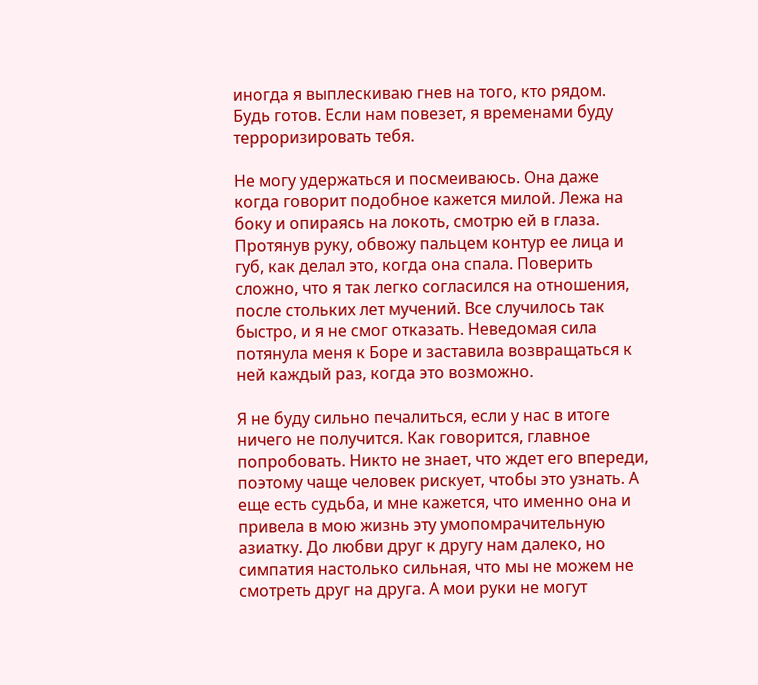иногда я выплескиваю гнев на того, кто рядом. Будь готов. Если нам повезет, я временами буду терроризировать тебя.

Не могу удержаться и посмеиваюсь. Она даже когда говорит подобное кажется милой. Лежа на боку и опираясь на локоть, смотрю ей в глаза. Протянув руку, обвожу пальцем контур ее лица и губ, как делал это, когда она спала. Поверить сложно, что я так легко согласился на отношения, после стольких лет мучений. Все случилось так быстро, и я не смог отказать. Неведомая сила потянула меня к Боре и заставила возвращаться к ней каждый раз, когда это возможно.

Я не буду сильно печалиться, если у нас в итоге ничего не получится. Как говорится, главное попробовать. Никто не знает, что ждет его впереди, поэтому чаще человек рискует, чтобы это узнать. А еще есть судьба, и мне кажется, что именно она и привела в мою жизнь эту умопомрачительную азиатку. До любви друг к другу нам далеко, но симпатия настолько сильная, что мы не можем не смотреть друг на друга. А мои руки не могут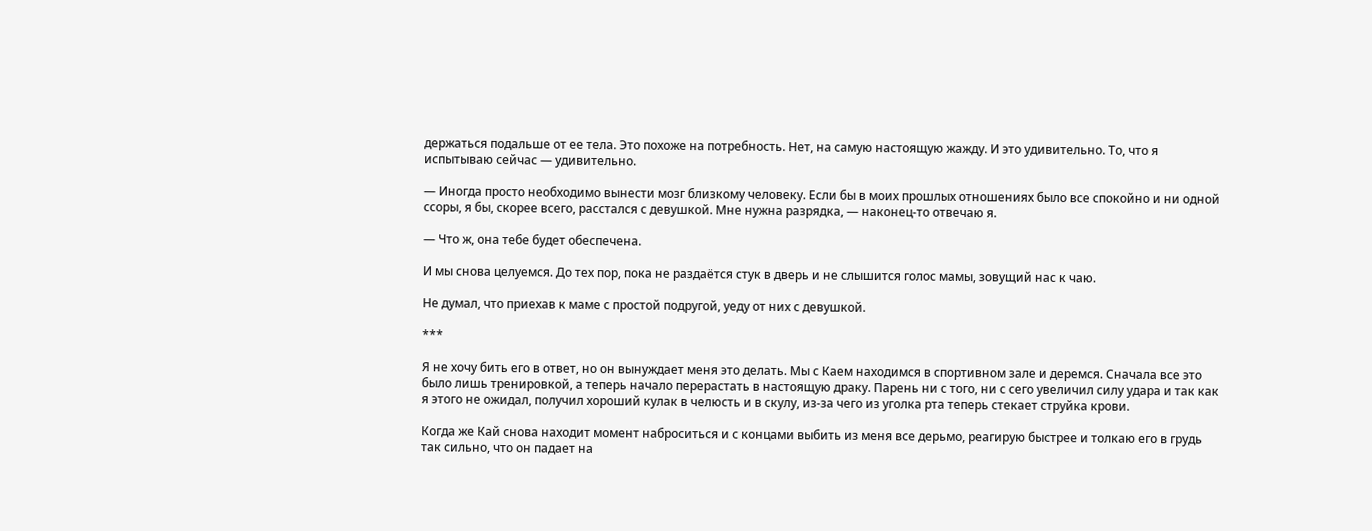держаться подальше от ее тела. Это похоже на потребность. Нет, на самую настоящую жажду. И это удивительно. То, что я испытываю сейчас — удивительно.

— Иногда просто необходимо вынести мозг близкому человеку. Если бы в моих прошлых отношениях было все спокойно и ни одной ссоры, я бы, скорее всего, расстался с девушкой. Мне нужна разрядка, — наконец-то отвечаю я.

— Что ж, она тебе будет обеспечена.

И мы снова целуемся. До тех пор, пока не раздаётся стук в дверь и не слышится голос мамы, зовущий нас к чаю.

Не думал, что приехав к маме с простой подругой, уеду от них с девушкой.

***

Я не хочу бить его в ответ, но он вынуждает меня это делать. Мы с Каем находимся в спортивном зале и деремся. Сначала все это было лишь тренировкой, а теперь начало перерастать в настоящую драку. Парень ни с того, ни с сего увеличил силу удара и так как я этого не ожидал, получил хороший кулак в челюсть и в скулу, из-за чего из уголка рта теперь стекает струйка крови.

Когда же Кай снова находит момент наброситься и с концами выбить из меня все дерьмо, реагирую быстрее и толкаю его в грудь так сильно, что он падает на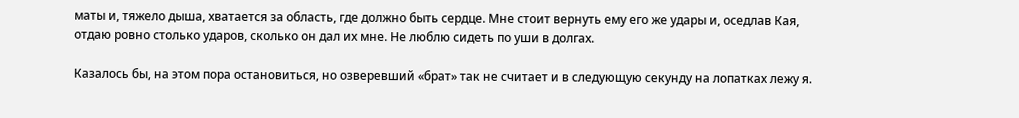маты и, тяжело дыша, хватается за область, где должно быть сердце. Мне стоит вернуть ему его же удары и, оседлав Кая, отдаю ровно столько ударов, сколько он дал их мне. Не люблю сидеть по уши в долгах.

Казалось бы, на этом пора остановиться, но озверевший «брат» так не считает и в следующую секунду на лопатках лежу я.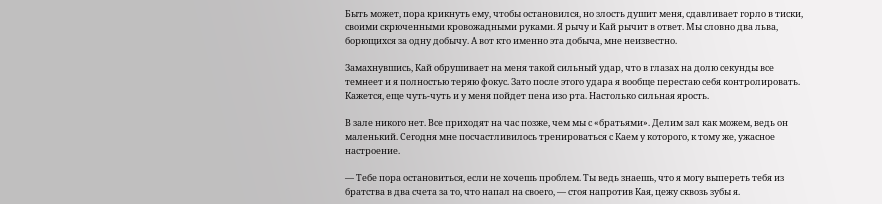Быть может, пора крикнуть ему, чтобы остановился, но злость душит меня, сдавливает горло в тиски, своими скрюченными кровожадными руками. Я рычу и Кай рычит в ответ. Мы словно два льва, борющихся за одну добычу. А вот кто именно эта добыча, мне неизвестно.

Замахнувшись, Кай обрушивает на меня такой сильный удар, что в глазах на долю секунды все темнеет и я полностью теряю фокус. Зато после этого удара я вообще перестаю себя контролировать. Кажется, еще чуть-чуть и у меня пойдет пена изо рта. Настолько сильная ярость.

В зале никого нет. Все приходят на час позже, чем мы с «братьями». Делим зал как можем, ведь он маленький. Сегодня мне посчастливилось тренироваться с Каем у которого, к тому же, ужасное настроение.

— Тебе пора остановиться, если не хочешь проблем. Ты ведь знаешь, что я могу выпереть тебя из братства в два счета за то, что напал на своего, — стоя напротив Кая, цежу сквозь зубы я.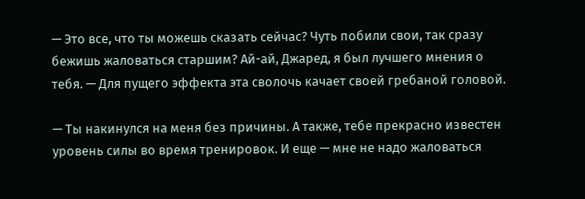— Это все, что ты можешь сказать сейчас? Чуть побили свои, так сразу бежишь жаловаться старшим? Ай-ай, Джаред, я был лучшего мнения о тебя. — Для пущего эффекта эта сволочь качает своей гребаной головой.

— Ты накинулся на меня без причины. А также, тебе прекрасно известен уровень силы во время тренировок. И еще — мне не надо жаловаться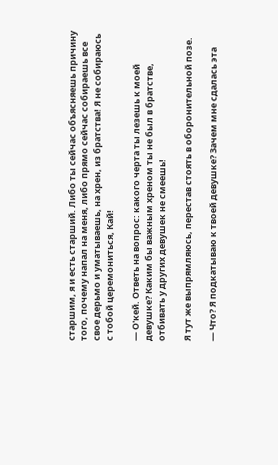старшим, я и есть старший. Либо ты сейчас объясняешь причину того, почему напал на меня, либо прямо сейчас собираешь все свое дерьмо и уматываешь, на хрен, из братства! Я не собираюсь с тобой церемониться, Кай!

— О'кей. Ответь на вопрос: какого черта ты лезешь к моей девушке? Каким бы важным хреном ты не был в братстве, отбивать у других девушек не смеешь!

Я тут же выпрямляюсь, перестав стоять в оборонительной позе.

— Что? Я подкатываю к твоей девушке? Зачем мне сдалась эта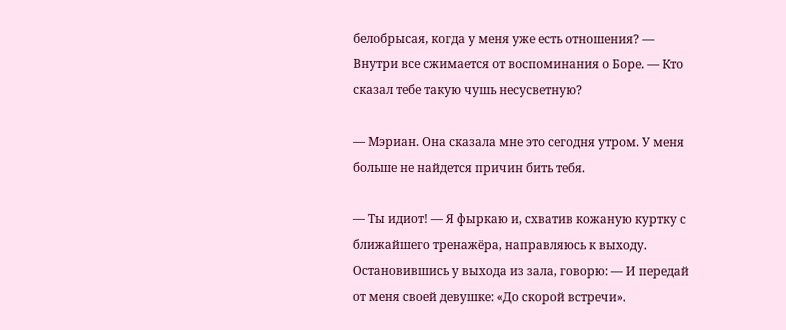белобрысая, когда у меня уже есть отношения? — Внутри все сжимается от воспоминания о Боре. — Кто сказал тебе такую чушь несусветную?

— Мэриан. Она сказала мне это сегодня утром. У меня больше не найдется причин бить тебя.

— Ты идиот! — Я фыркаю и, схватив кожаную куртку с ближайшего тренажёра, направляюсь к выходу. Остановившись у выхода из зала, говорю: — И передай от меня своей девушке: «До скорой встречи».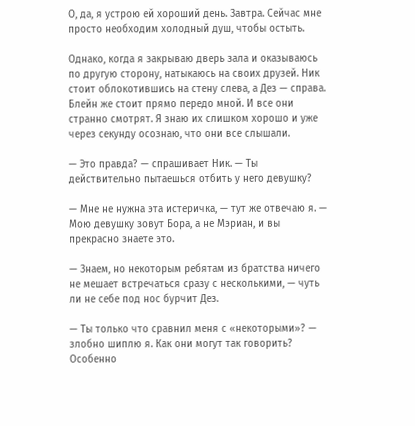О, да, я устрою ей хороший день. Завтра. Сейчас мне просто необходим холодный душ, чтобы остыть.

Однако, когда я закрываю дверь зала и оказываюсь по другую сторону, натыкаюсь на своих друзей. Ник стоит облокотившись на стену слева, а Дез — справа. Блейн же стоит прямо передо мной. И все они странно смотрят. Я знаю их слишком хорошо и уже через секунду осознаю, что они все слышали.

— Это правда? — спрашивает Ник. — Ты действительно пытаешься отбить у него девушку?

— Мне не нужна эта истеричка, — тут же отвечаю я. — Мою девушку зовут Бора, а не Мэриан, и вы прекрасно знаете это.

— Знаем, но некоторым ребятам из братства ничего не мешает встречаться сразу с несколькими, — чуть ли не себе под нос бурчит Дез.

— Ты только что сравнил меня с «некоторыми»? — злобно шиплю я. Как они могут так говорить? Особенно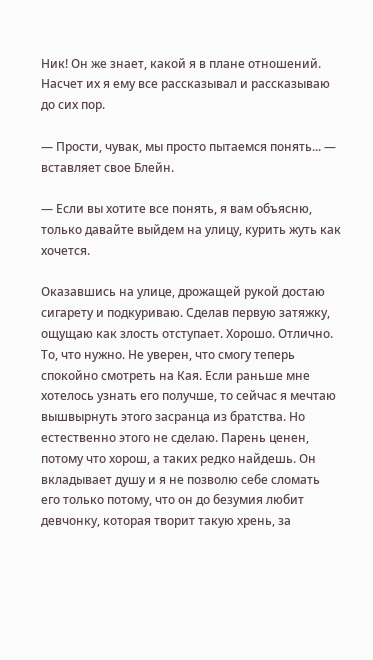Ник! Он же знает, какой я в плане отношений. Насчет их я ему все рассказывал и рассказываю до сих пор.

— Прости, чувак, мы просто пытаемся понять... — вставляет свое Блейн.

— Если вы хотите все понять, я вам объясню, только давайте выйдем на улицу, курить жуть как хочется.

Оказавшись на улице, дрожащей рукой достаю сигарету и подкуриваю. Сделав первую затяжку, ощущаю как злость отступает. Хорошо. Отлично. То, что нужно. Не уверен, что смогу теперь спокойно смотреть на Кая. Если раньше мне хотелось узнать его получше, то сейчас я мечтаю вышвырнуть этого засранца из братства. Но естественно этого не сделаю. Парень ценен, потому что хорош, а таких редко найдешь. Он вкладывает душу и я не позволю себе сломать его только потому, что он до безумия любит девчонку, которая творит такую хрень, за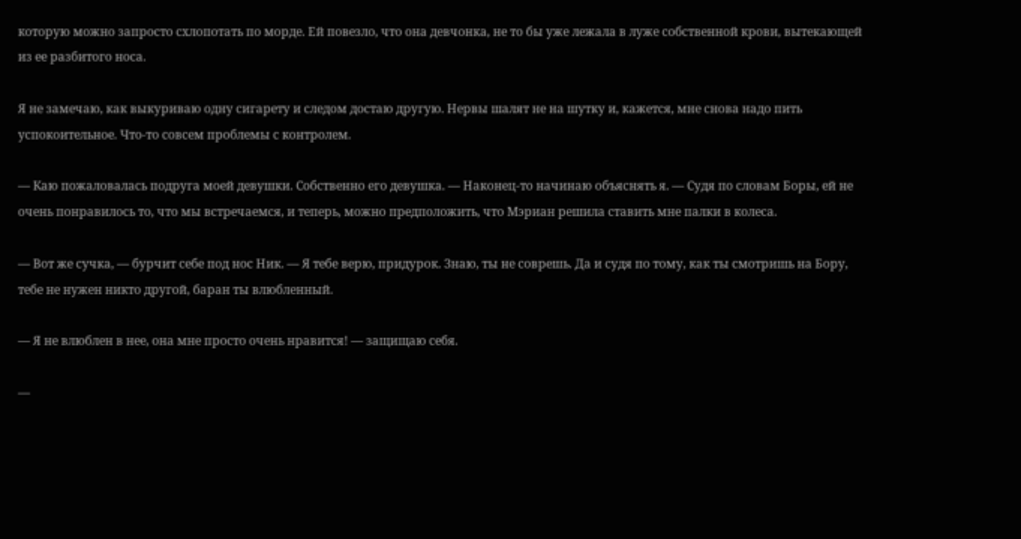которую можно запросто схлопотать по морде. Ей повезло, что она девчонка, не то бы уже лежала в луже собственной крови, вытекающей из ее разбитого носа.

Я не замечаю, как выкуриваю одну сигарету и следом достаю другую. Нервы шалят не на шутку и, кажется, мне снова надо пить успокоительное. Что-то совсем проблемы с контролем.

— Каю пожаловалась подруга моей девушки. Собственно его девушка. — Наконец-то начинаю объяснять я. — Судя по словам Боры, ей не очень понравилось то, что мы встречаемся, и теперь, можно предположить, что Мэриан решила ставить мне палки в колеса.

— Вот же сучка, — бурчит себе под нос Ник. — Я тебе верю, придурок. Знаю, ты не соврешь. Да и судя по тому, как ты смотришь на Бору, тебе не нужен никто другой, баран ты влюбленный.

— Я не влюблен в нее, она мне просто очень нравится! — защищаю себя.

—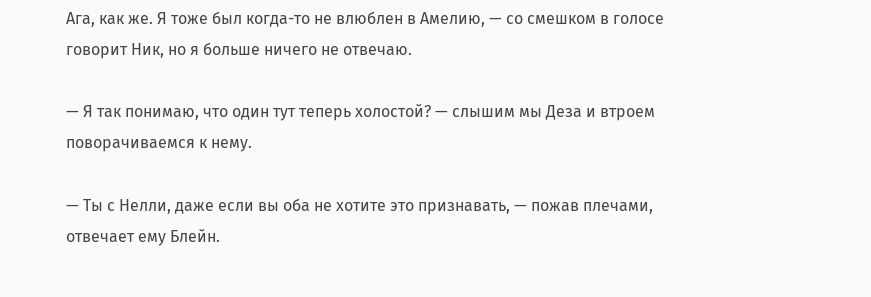Ага, как же. Я тоже был когда-то не влюблен в Амелию, — со смешком в голосе говорит Ник, но я больше ничего не отвечаю.

— Я так понимаю, что один тут теперь холостой? — слышим мы Деза и втроем поворачиваемся к нему.

— Ты с Нелли, даже если вы оба не хотите это признавать, — пожав плечами, отвечает ему Блейн.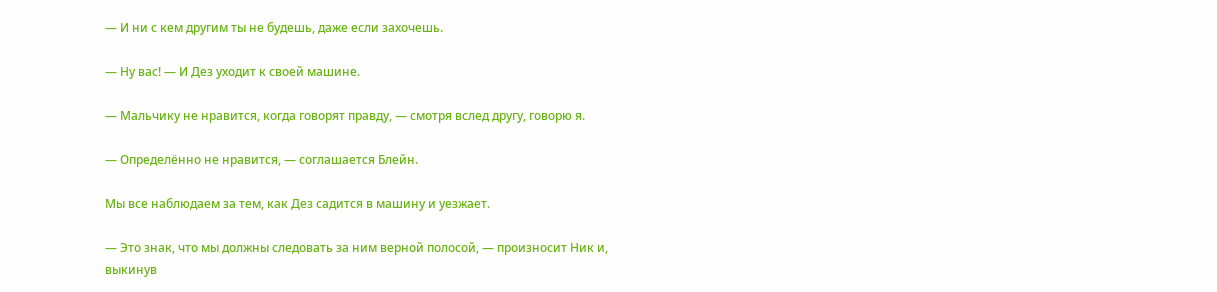— И ни с кем другим ты не будешь, даже если захочешь.

— Ну вас! — И Дез уходит к своей машине.

— Мальчику не нравится, когда говорят правду, — смотря вслед другу, говорю я.

— Определённо не нравится, — соглашается Блейн.

Мы все наблюдаем за тем, как Дез садится в машину и уезжает.

— Это знак, что мы должны следовать за ним верной полосой, — произносит Ник и, выкинув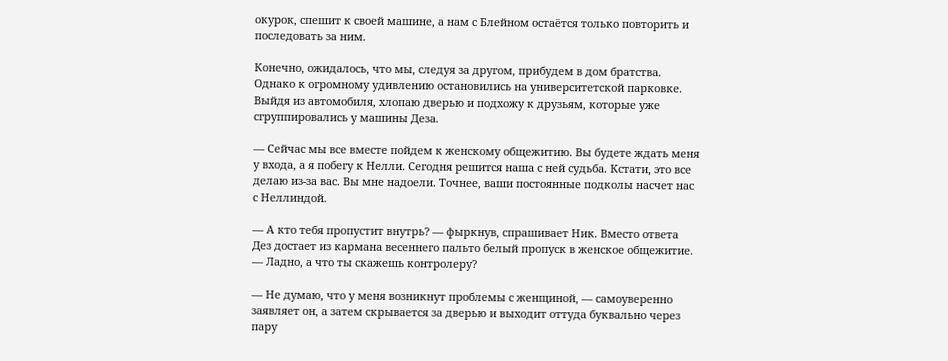окурок, спешит к своей машине, а нам с Блейном остаётся только повторить и последовать за ним.

Конечно, ожидалось, что мы, следуя за другом, прибудем в дом братства. Однако к огромному удивлению остановились на университетской парковке. Выйдя из автомобиля, хлопаю дверью и подхожу к друзьям, которые уже сгруппировались у машины Деза.

— Сейчас мы все вместе пойдем к женскому общежитию. Вы будете ждать меня у входа, а я побегу к Нелли. Сегодня решится наша с ней судьба. Кстати, это все делаю из-за вас. Вы мне надоели. Точнее, ваши постоянные подколы насчет нас с Неллиндой.

— А кто тебя пропустит внутрь? — фыркнув, спрашивает Ник. Вместо ответа Дез достает из кармана весеннего пальто белый пропуск в женское общежитие. — Ладно, а что ты скажешь контролеру?

— Не думаю, что у меня возникнут проблемы с женщиной, — самоуверенно заявляет он, а затем скрывается за дверью и выходит оттуда буквально через пару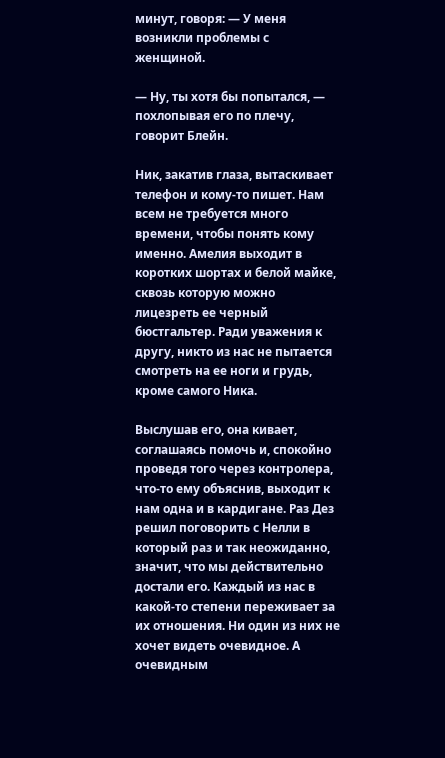минут, говоря: — У меня возникли проблемы с женщиной.

— Ну, ты хотя бы попытался, — похлопывая его по плечу, говорит Блейн.

Ник, закатив глаза, вытаскивает телефон и кому-то пишет. Нам всем не требуется много времени, чтобы понять кому именно. Амелия выходит в коротких шортах и белой майке, сквозь которую можно лицезреть ее черный бюстгальтер. Ради уважения к другу, никто из нас не пытается смотреть на ее ноги и грудь, кроме самого Ника.

Выслушав его, она кивает, соглашаясь помочь и, спокойно проведя того через контролера, что-то ему объяснив, выходит к нам одна и в кардигане. Раз Дез решил поговорить с Нелли в который раз и так неожиданно, значит, что мы действительно достали его. Каждый из нас в какой-то степени переживает за их отношения. Ни один из них не хочет видеть очевидное. А очевидным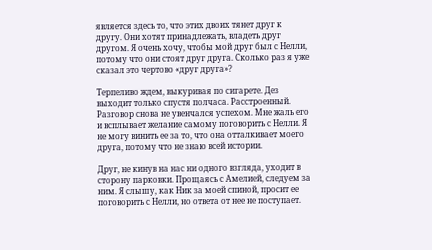является здесь то, что этих двоих тянет друг к другу. Они хотят принадлежать, владеть друг другом. Я очень хочу, чтобы мой друг был с Нелли, потому что они стоят друг друга. Сколько раз я уже сказал это чертово «друг друга»?

Терпеливо ждем, выкуривая по сигарете. Дез выходит только спустя полчаса. Расстроенный. Разговор снова не увенчался успехом. Мне жаль его и всплывает желание самому поговорить с Нелли. Я не могу винить ее за то, что она отталкивает моего друга, потому что не знаю всей истории.

Друг, не кинув на нас ни одного взгляда, уходит в сторону парковки. Прощаясь с Амелией, следуем за ним. Я слышу, как Ник за моей спиной, просит ее поговорить с Нелли, но ответа от нее не поступает.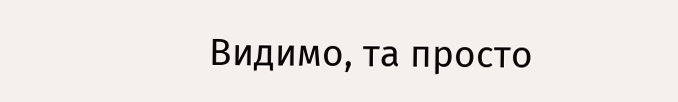Видимо, та просто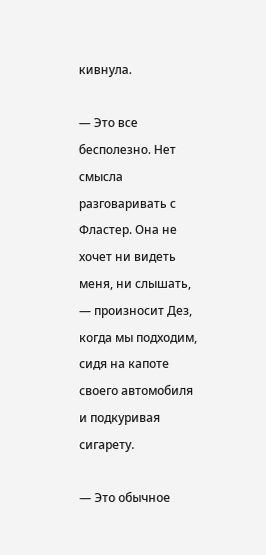кивнула.

— Это все бесполезно. Нет смысла разговаривать с Фластер. Она не хочет ни видеть меня, ни слышать, — произносит Дез, когда мы подходим, сидя на капоте своего автомобиля и подкуривая сигарету.

— Это обычное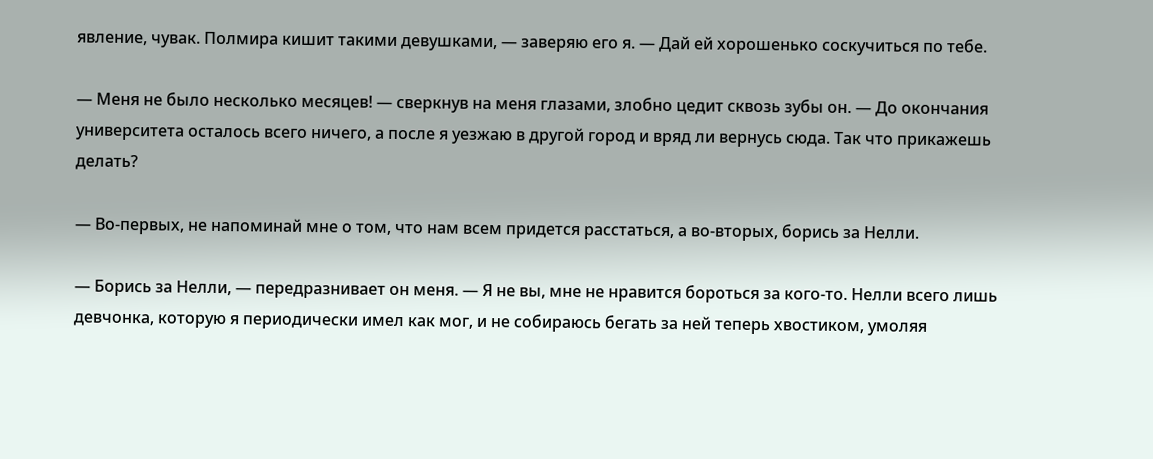явление, чувак. Полмира кишит такими девушками, — заверяю его я. — Дай ей хорошенько соскучиться по тебе.

— Меня не было несколько месяцев! — сверкнув на меня глазами, злобно цедит сквозь зубы он. — До окончания университета осталось всего ничего, а после я уезжаю в другой город и вряд ли вернусь сюда. Так что прикажешь делать?

— Во-первых, не напоминай мне о том, что нам всем придется расстаться, а во-вторых, борись за Нелли.

— Борись за Нелли, — передразнивает он меня. — Я не вы, мне не нравится бороться за кого-то. Нелли всего лишь девчонка, которую я периодически имел как мог, и не собираюсь бегать за ней теперь хвостиком, умоляя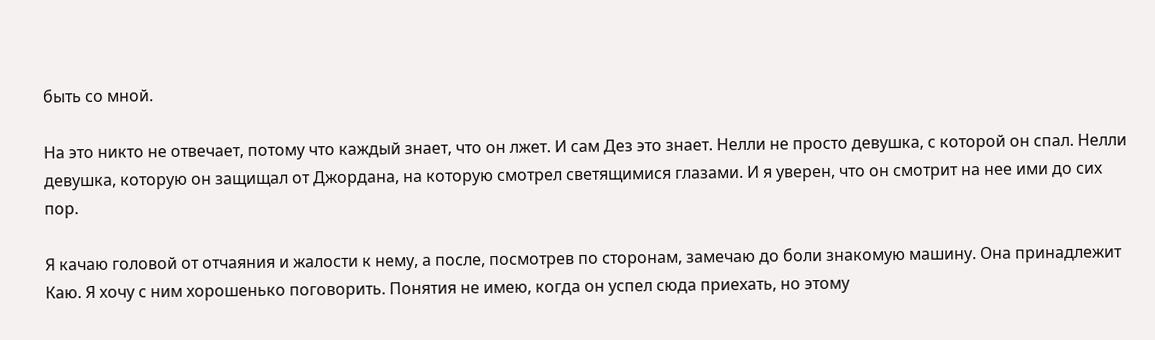быть со мной.

На это никто не отвечает, потому что каждый знает, что он лжет. И сам Дез это знает. Нелли не просто девушка, с которой он спал. Нелли девушка, которую он защищал от Джордана, на которую смотрел светящимися глазами. И я уверен, что он смотрит на нее ими до сих пор.

Я качаю головой от отчаяния и жалости к нему, а после, посмотрев по сторонам, замечаю до боли знакомую машину. Она принадлежит Каю. Я хочу с ним хорошенько поговорить. Понятия не имею, когда он успел сюда приехать, но этому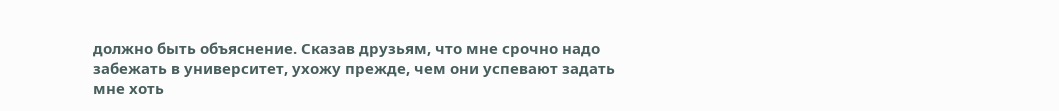должно быть объяснение. Сказав друзьям, что мне срочно надо забежать в университет, ухожу прежде, чем они успевают задать мне хоть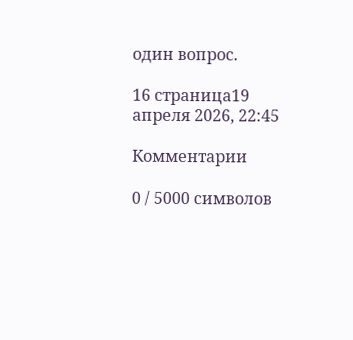один вопрос.

16 страница19 апреля 2026, 22:45

Комментарии

0 / 5000 символов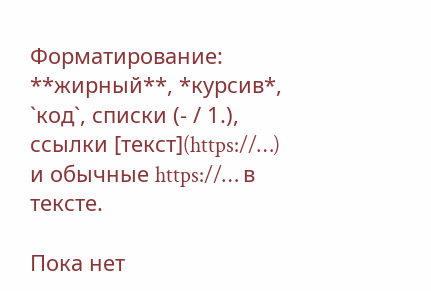Форматирование: **жирный**, *курсив*, `код`, списки (- / 1.), ссылки [текст](https://…) и обычные https://… в тексте.

Пока нет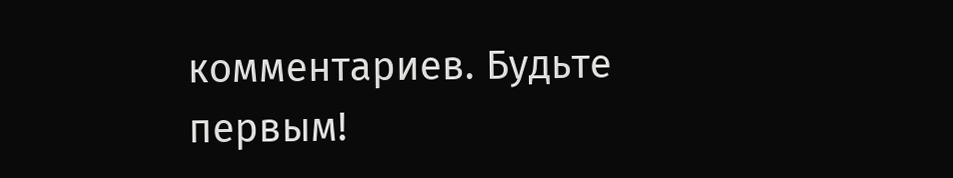комментариев. Будьте первым!